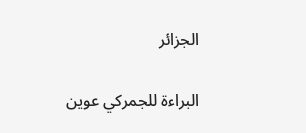الجزائر

البراءة للجمركي عوين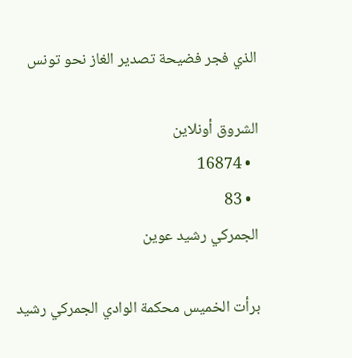الذي فجر فضيحة تصدير الغاز نحو تونس

الشروق أونلاين
  • 16874
  • 83
الجمركي رشيد عوين

برأت الخميس محكمة الوادي الجمركي رشيد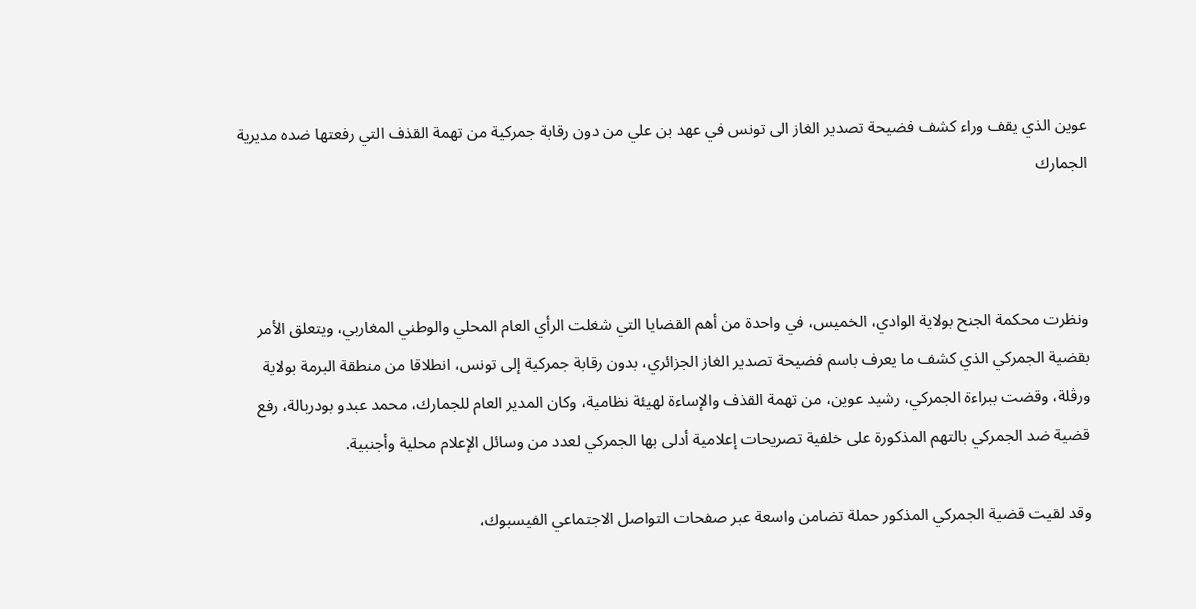عوين الذي يقف وراء كشف فضيحة تصدير الغاز الى تونس في عهد بن علي من دون رقابة جمركية من تهمة القذف التي رفعتها ضده مديرية الجمارك



ونظرت محكمة الجنح بولاية الوادي، الخميس، في واحدة من أهم القضايا التي شغلت الرأي العام المحلي والوطني المغاربي، ويتعلق الأمر بقضية الجمركي الذي كشف ما يعرف باسم فضيحة تصدير الغاز الجزائري، بدون رقابة جمركية إلى تونس، انطلاقا من منطقة البرمة بولاية ورڤلة، وقضت ببراءة الجمركي، رشيد عوين، من تهمة القذف والإساءة لهيئة نظامية، وكان المدير العام للجمارك، محمد عبدو بودربالة، رفع قضية ضد الجمركي بالتهم المذكورة على خلفية تصريحات إعلامية أدلى بها الجمركي لعدد من وسائل الإعلام محلية وأجنبية.

وقد لقيت قضية الجمركي المذكور حملة تضامن واسعة عبر صفحات التواصل الاجتماعي الفيسبوك،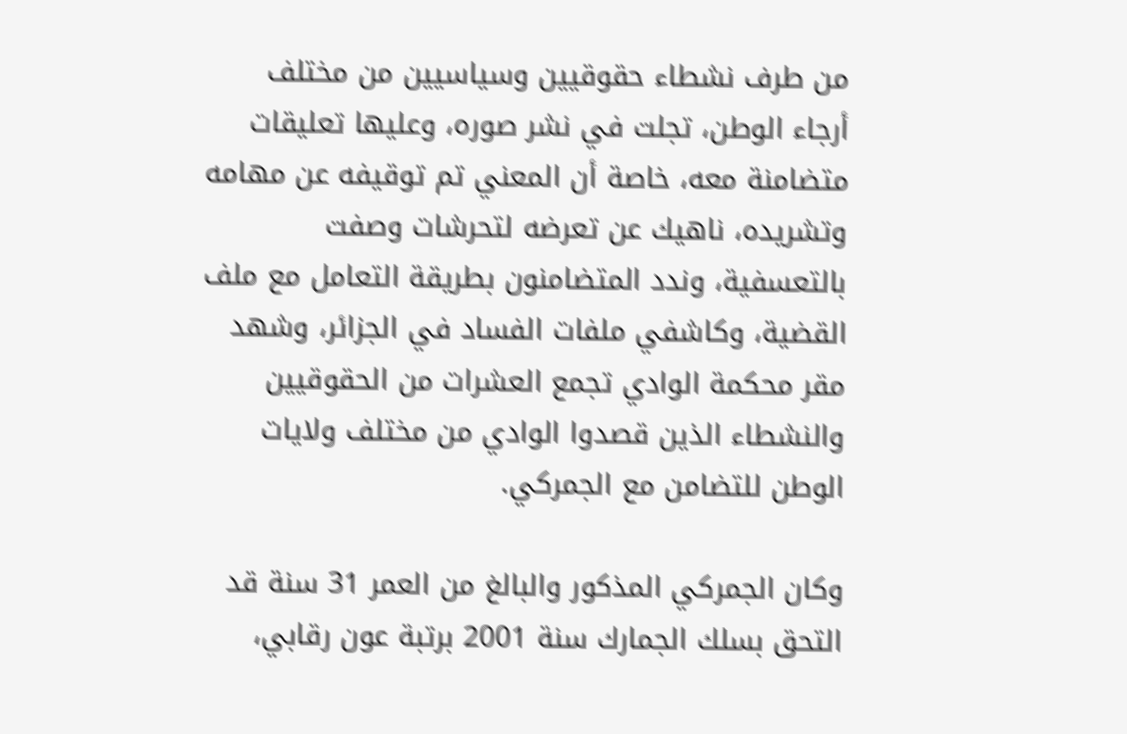من طرف نشطاء حقوقيين وسياسيين من مختلف أرجاء الوطن، تجلت في نشر صوره، وعليها تعليقات متضامنة معه، خاصة أن المعني تم توقيفه عن مهامه وتشريده، ناهيك عن تعرضه لتحرشات وصفت بالتعسفية، وندد المتضامنون بطريقة التعامل مع ملف القضية، وكاشفي ملفات الفساد في الجزائر، وشهد مقر محكمة الوادي تجمع العشرات من الحقوقيين والنشطاء الذين قصدوا الوادي من مختلف ولايات الوطن للتضامن مع الجمركي.

وكان الجمركي المذكور والبالغ من العمر 31 سنة قد التحق بسلك الجمارك سنة 2001 برتبة عون رقابي،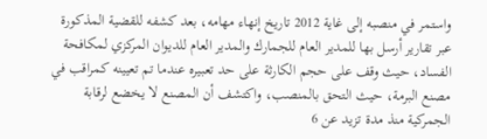واستمر في منصبه إلى غاية 2012 تاريخ إنهاء مهامه، بعد كشفه للقضية المذكورة عبر تقارير أرسل بها للمدير العام للجمارك والمدير العام للديوان المركزي لمكافحة الفساد، حيث وقف على حجم الكارثة على حد تعبيره عندما تم تعيينه كمراقب في مصنع البرمة، حيث التحق بالمنصب، واكتشف أن المصنع لا يخضع لرقابة الجمركية منذ مدة تزيد عن 6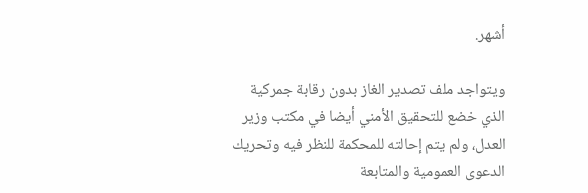أشهر.

ويتواجد ملف تصدير الغاز بدون رقابة جمركية الذي خضع للتحقيق الأمني أيضا في مكتب وزير العدل، ولم يتم إحالته للمحكمة للنظر فيه وتحريك الدعوى العمومية والمتابعة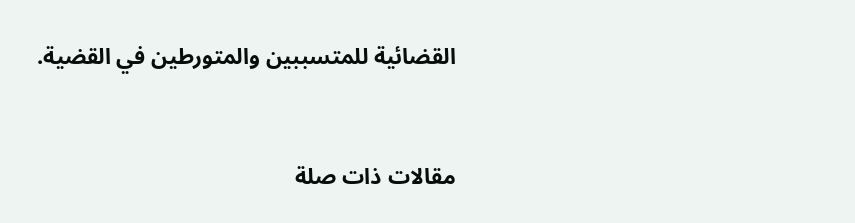القضائية للمتسببين والمتورطين في القضية.



مقالات ذات صلة